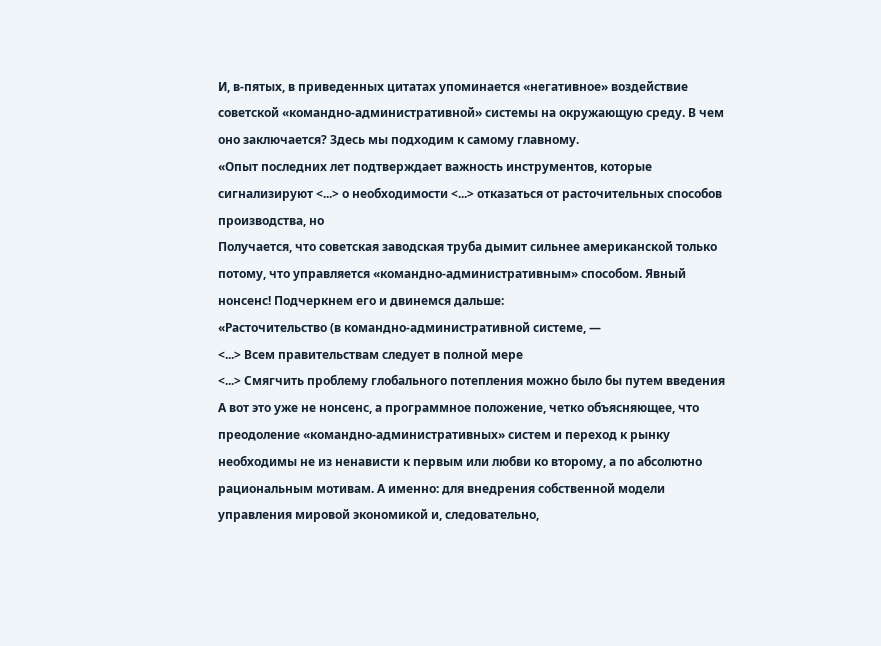И, в-пятых, в приведенных цитатах упоминается «негативное» воздействие советской «командно-административной» системы на окружающую среду. В чем оно заключается? Здесь мы подходим к самому главному.
«Опыт последних лет подтверждает важность инструментов, которые сигнализируют <...> о необходимости <...> отказаться от расточительных способов производства, но
Получается, что советская заводская труба дымит сильнее американской только потому, что управляется «командно-административным» способом. Явный нонсенс! Подчеркнем его и двинемся дальше:
«Расточительство (в командно-административной системе, —
<...> Всем правительствам следует в полной мере
<...> Смягчить проблему глобального потепления можно было бы путем введения
А вот это уже не нонсенс, а программное положение, четко объясняющее, что преодоление «командно-административных» систем и переход к рынку необходимы не из ненависти к первым или любви ко второму, а по абсолютно рациональным мотивам. А именно: для внедрения собственной модели управления мировой экономикой и, следовательно,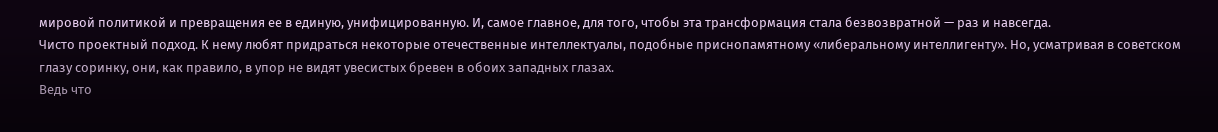мировой политикой и превращения ее в единую, унифицированную. И, самое главное, для того, чтобы эта трансформация стала безвозвратной — раз и навсегда.
Чисто проектный подход. К нему любят придраться некоторые отечественные интеллектуалы, подобные приснопамятному «либеральному интеллигенту». Но, усматривая в советском глазу соринку, они, как правило, в упор не видят увесистых бревен в обоих западных глазах.
Ведь что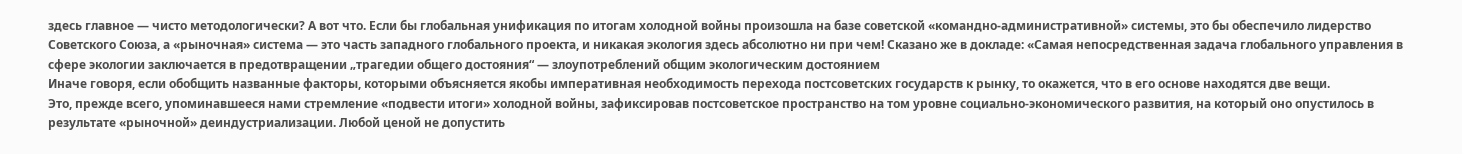здесь главное — чисто методологически? А вот что. Если бы глобальная унификация по итогам холодной войны произошла на базе советской «командно-административной» системы, это бы обеспечило лидерство Советского Союза, а «рыночная» система — это часть западного глобального проекта, и никакая экология здесь абсолютно ни при чем! Сказано же в докладе: «Самая непосредственная задача глобального управления в сфере экологии заключается в предотвращении „трагедии общего достояния“ — злоупотреблений общим экологическим достоянием
Иначе говоря, если обобщить названные факторы, которыми объясняется якобы императивная необходимость перехода постсоветских государств к рынку, то окажется, что в его основе находятся две вещи.
Это, прежде всего, упоминавшееся нами стремление «подвести итоги» холодной войны, зафиксировав постсоветское пространство на том уровне социально-экономического развития, на который оно опустилось в результате «рыночной» деиндустриализации. Любой ценой не допустить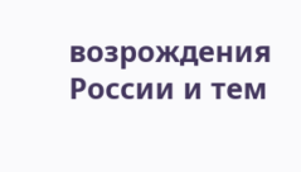возрождения России и тем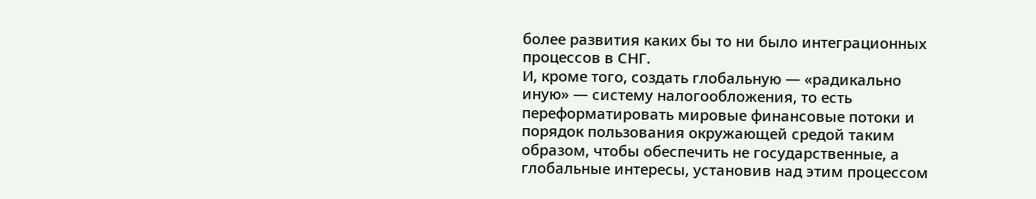более развития каких бы то ни было интеграционных процессов в СНГ.
И, кроме того, создать глобальную — «радикально иную» — систему налогообложения, то есть переформатировать мировые финансовые потоки и порядок пользования окружающей средой таким образом, чтобы обеспечить не государственные, а глобальные интересы, установив над этим процессом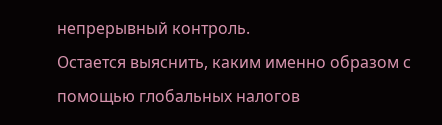непрерывный контроль.
Остается выяснить, каким именно образом с помощью глобальных налогов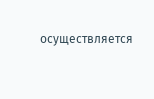осуществляется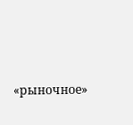«рыночное»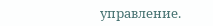управление.